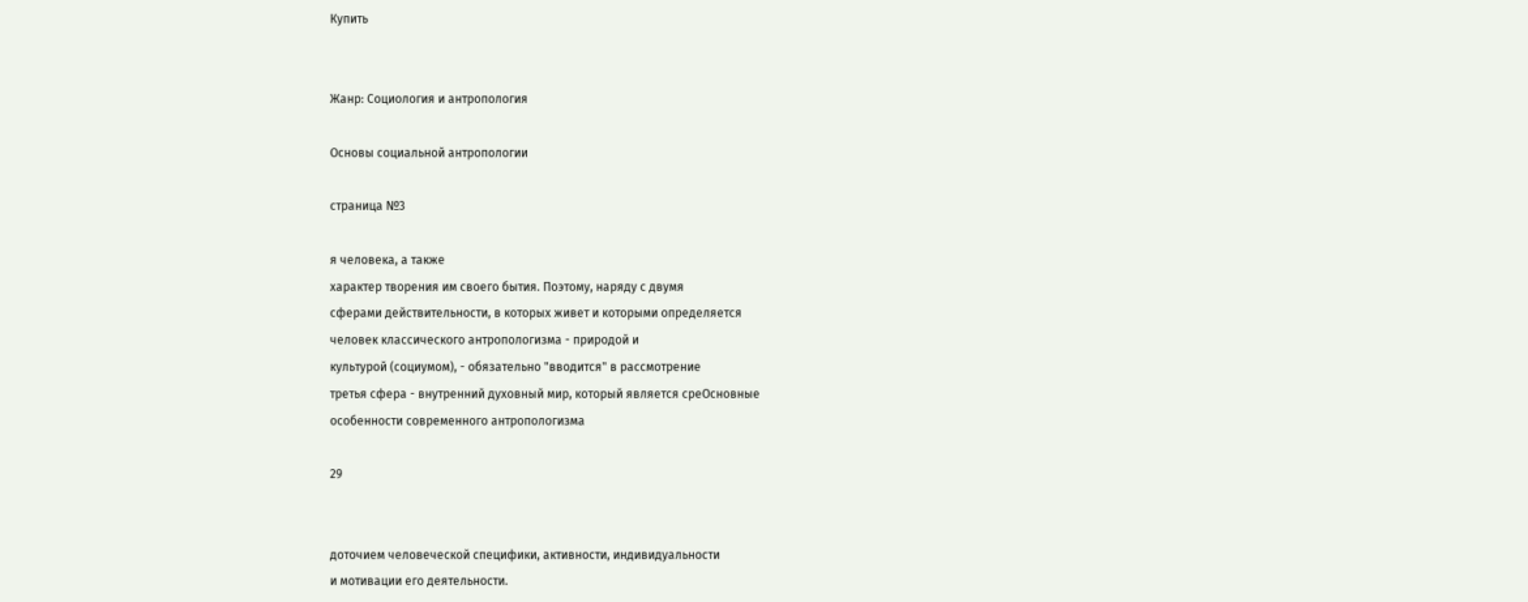Купить


Жанр: Социология и антропология

Основы социальной антропологии

страница №3

я человека, а также
характер творения им своего бытия. Поэтому, наряду с двумя
сферами действительности, в которых живет и которыми определяется
человек классического антропологизма - природой и
культурой (социумом), - обязательно "вводится" в рассмотрение
третья сфера - внутренний духовный мир, который является среОсновные
особенности современного антропологизма

29


доточием человеческой специфики, активности, индивидуальности
и мотивации его деятельности.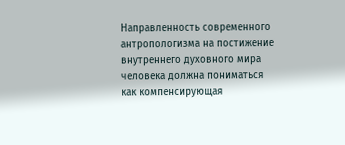Направленность современного антропологизма на постижение
внутреннего духовного мира человека должна пониматься
как компенсирующая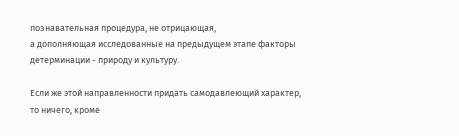познавательная процедура, не отрицающая,
а дополняющая исследованные на предыдущем этапе факторы
детерминации - природу и культуру.

Если же этой направленности придать самодавлеющий характер,
то ничего, кроме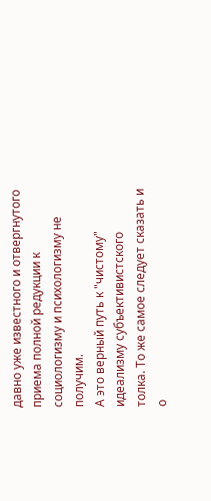давно уже известного и отвергнутого
приема полной редукции к социологизму и психологизму не получим.
А это верный путь к "чистому" идеализму субъективистского
толка. То же самое следует сказать и о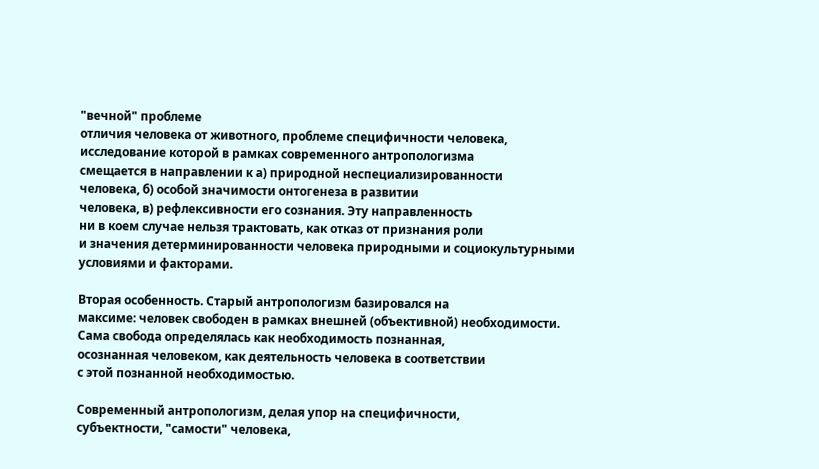"вечной" проблеме
отличия человека от животного, проблеме специфичности человека,
исследование которой в рамках современного антропологизма
смещается в направлении к а) природной неспециализированности
человека, б) особой значимости онтогенеза в развитии
человека, в) рефлексивности его сознания. Эту направленность
ни в коем случае нельзя трактовать, как отказ от признания роли
и значения детерминированности человека природными и социокультурными
условиями и факторами.

Вторая особенность. Старый антропологизм базировался на
максиме: человек свободен в рамках внешней (объективной) необходимости.
Сама свобода определялась как необходимость познанная,
осознанная человеком, как деятельность человека в соответствии
с этой познанной необходимостью.

Современный антропологизм, делая упор на специфичности,
субъектности, "самости" человека,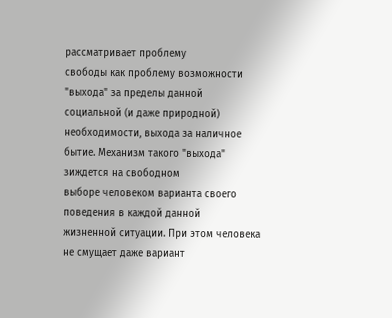рассматривает проблему
свободы как проблему возможности "выхода" за пределы данной
социальной (и даже природной) необходимости, выхода за наличное
бытие. Механизм такого "выхода" зиждется на свободном
выборе человеком варианта своего поведения в каждой данной
жизненной ситуации. При этом человека не смущает даже вариант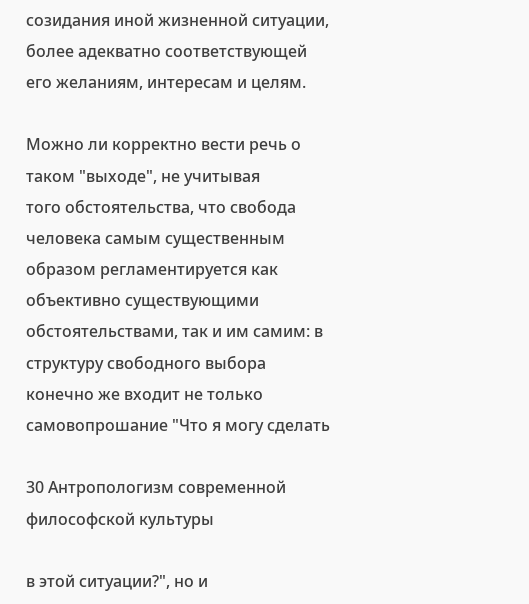созидания иной жизненной ситуации, более адекватно соответствующей
его желаниям, интересам и целям.

Можно ли корректно вести речь о таком "выходе", не учитывая
того обстоятельства, что свобода человека самым существенным
образом регламентируется как объективно существующими
обстоятельствами, так и им самим: в структуру свободного выбора
конечно же входит не только самовопрошание "Что я могу сделать

30 Антропологизм современной философской культуры

в этой ситуации?", но и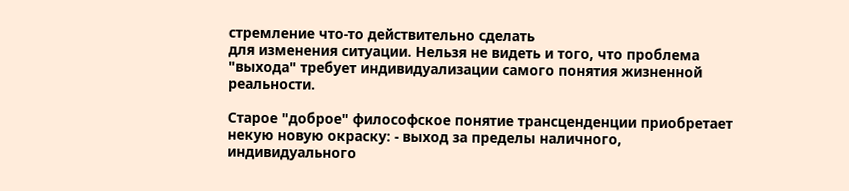стремление что-то действительно сделать
для изменения ситуации. Нельзя не видеть и того, что проблема
"выхода" требует индивидуализации самого понятия жизненной
реальности.

Старое "доброе" философское понятие трансценденции приобретает
некую новую окраску: - выход за пределы наличного,
индивидуального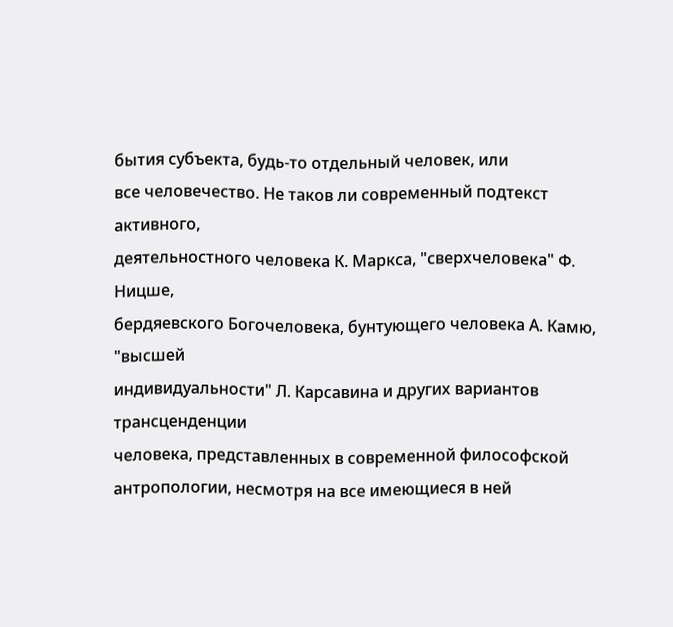бытия субъекта, будь-то отдельный человек, или
все человечество. Не таков ли современный подтекст активного,
деятельностного человека К. Маркса, "сверхчеловека" Ф. Ницше,
бердяевского Богочеловека, бунтующего человека А. Камю, "высшей
индивидуальности" Л. Карсавина и других вариантов трансценденции
человека, представленных в современной философской
антропологии, несмотря на все имеющиеся в ней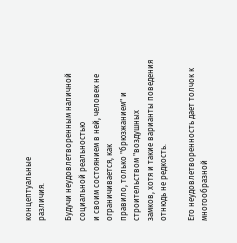концептуальные
различия.

Будучи неудовлетворенным наличной социальной реальностью
и своим состоянием в ней, человек не ограничивается, как
правило, только "брюзжанием" и строительством "воздушных
замков, хотя и такие варианты поведения отнюдь не редкость.

Его неудовлетворенность дает толчок к многообразной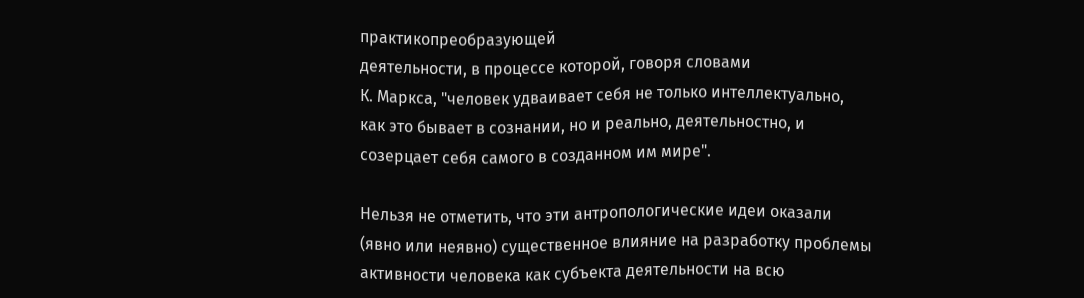практикопреобразующей
деятельности, в процессе которой, говоря словами
К. Маркса, "человек удваивает себя не только интеллектуально,
как это бывает в сознании, но и реально, деятельностно, и
созерцает себя самого в созданном им мире".

Нельзя не отметить, что эти антропологические идеи оказали
(явно или неявно) существенное влияние на разработку проблемы
активности человека как субъекта деятельности на всю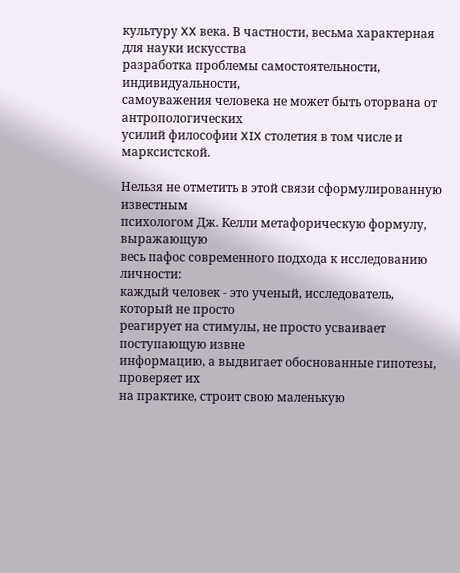культуру XX века. В частности, весьма характерная для науки искусства
разработка проблемы самостоятельности, индивидуальности,
самоуважения человека не может быть оторвана от антропологических
усилий философии XIX столетия в том числе и
марксистской.

Нельзя не отметить в этой связи сформулированную известным
психологом Дж. Келли метафорическую формулу, выражающую
весь пафос современного подхода к исследованию личности:
каждый человек - это ученый, исследователь, который не просто
реагирует на стимулы, не просто усваивает поступающую извне
информацию, а выдвигает обоснованные гипотезы, проверяет их
на практике, строит свою маленькую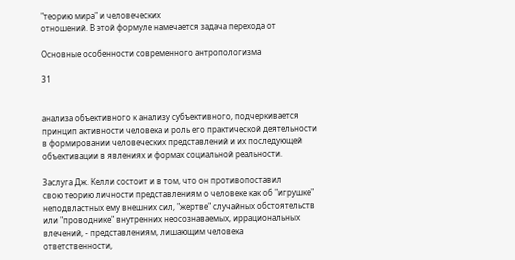"теорию мира" и человеческих
отношений. В этой формуле намечается задача перехода от

Основные особенности современного антропологизма

31


анализа объективного к анализу субъективного, подчеркивается
принцип активности человека и роль его практической деятельности
в формировании человеческих представлений и их последующей
объективации в явлениях и формах социальной реальности.

Заслуга Дж. Келли состоит и в том, что он противопоставил
свою теорию личности представлениям о человеке как об "игрушке"
неподвластных ему внешних сил, "жертве" случайных обстоятельств
или "проводнике" внутренних неосознаваемых, иррациональных
влечений, - представлениям, лишающим человека
ответственности,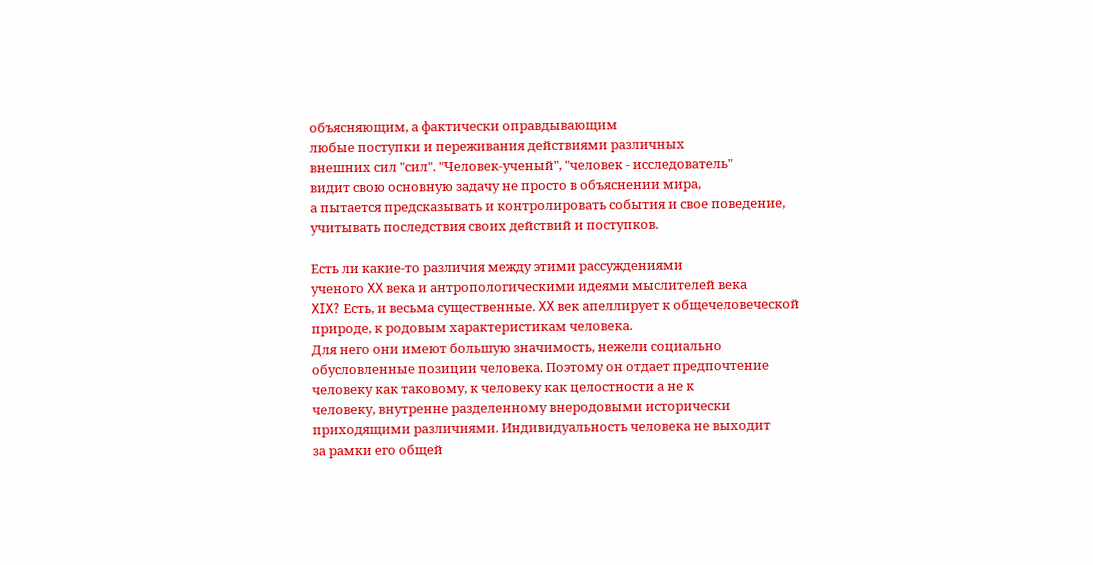объясняющим, а фактически оправдывающим
любые поступки и переживания действиями различных
внешних сил "сил". "Человек-ученый", "человек - исследователь"
видит свою основную задачу не просто в объяснении мира,
а пытается предсказывать и контролировать события и свое поведение,
учитывать последствия своих действий и поступков.

Есть ли какие-то различия между этими рассуждениями
ученого XX века и антропологическими идеями мыслителей века
XIX? Есть, и весьма существенные. XX век апеллирует к общечеловеческой
природе, к родовым характеристикам человека.
Для него они имеют большую значимость, нежели социально
обусловленные позиции человека. Поэтому он отдает предпочтение
человеку как таковому, к человеку как целостности а не к
человеку, внутренне разделенному внеродовыми исторически
приходящими различиями. Индивидуальность человека не выходит
за рамки его общей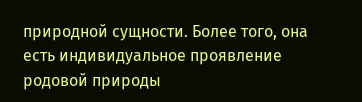природной сущности. Более того, она
есть индивидуальное проявление родовой природы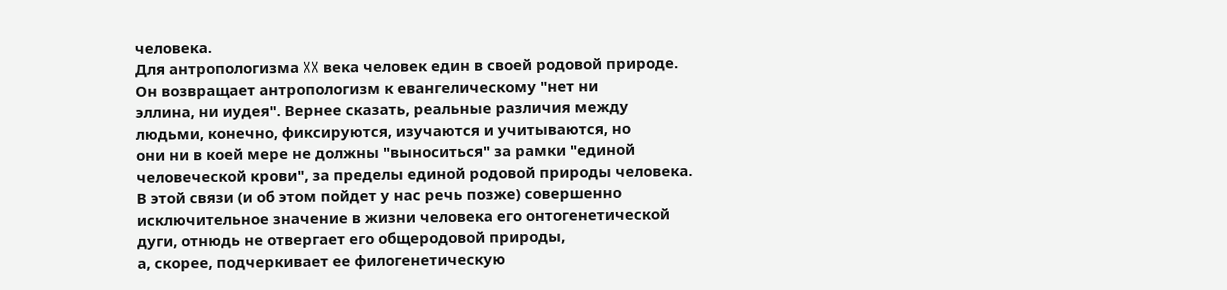человека.
Для антропологизма XX века человек един в своей родовой природе.
Он возвращает антропологизм к евангелическому "нет ни
эллина, ни иудея". Вернее сказать, реальные различия между
людьми, конечно, фиксируются, изучаются и учитываются, но
они ни в коей мере не должны "выноситься" за рамки "единой
человеческой крови", за пределы единой родовой природы человека.
В этой связи (и об этом пойдет у нас речь позже) совершенно
исключительное значение в жизни человека его онтогенетической
дуги, отнюдь не отвергает его общеродовой природы,
а, скорее, подчеркивает ее филогенетическую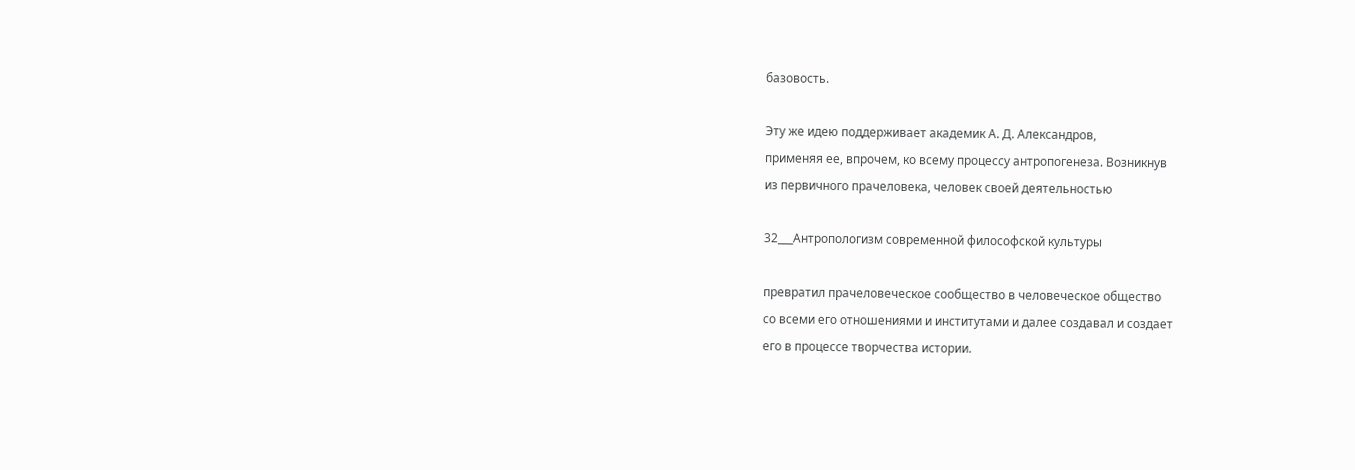базовость.

Эту же идею поддерживает академик А. Д. Александров,
применяя ее, впрочем, ко всему процессу антропогенеза. Возникнув
из первичного прачеловека, человек своей деятельностью

32___Антропологизм современной философской культуры

превратил прачеловеческое сообщество в человеческое общество
со всеми его отношениями и институтами и далее создавал и создает
его в процессе творчества истории.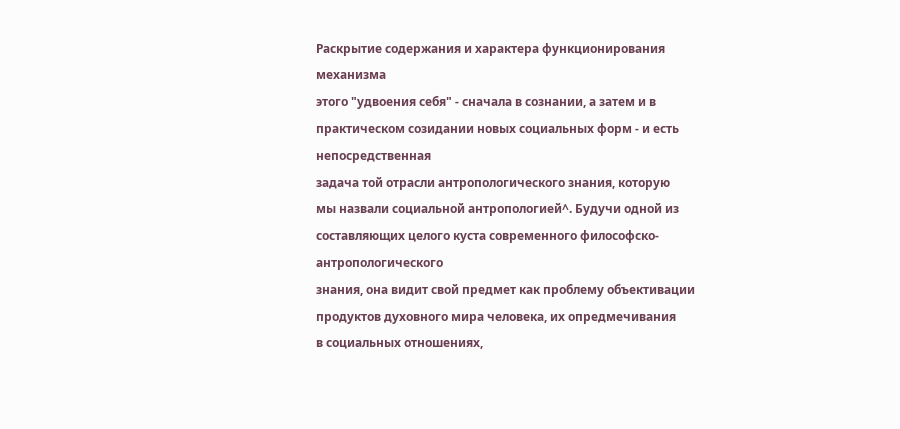Раскрытие содержания и характера функционирования механизма
этого "удвоения себя" - сначала в сознании, а затем и в
практическом созидании новых социальных форм - и есть непосредственная
задача той отрасли антропологического знания, которую
мы назвали социальной антропологией^. Будучи одной из
составляющих целого куста современного философско-антропологического
знания, она видит свой предмет как проблему объективации
продуктов духовного мира человека, их опредмечивания
в социальных отношениях,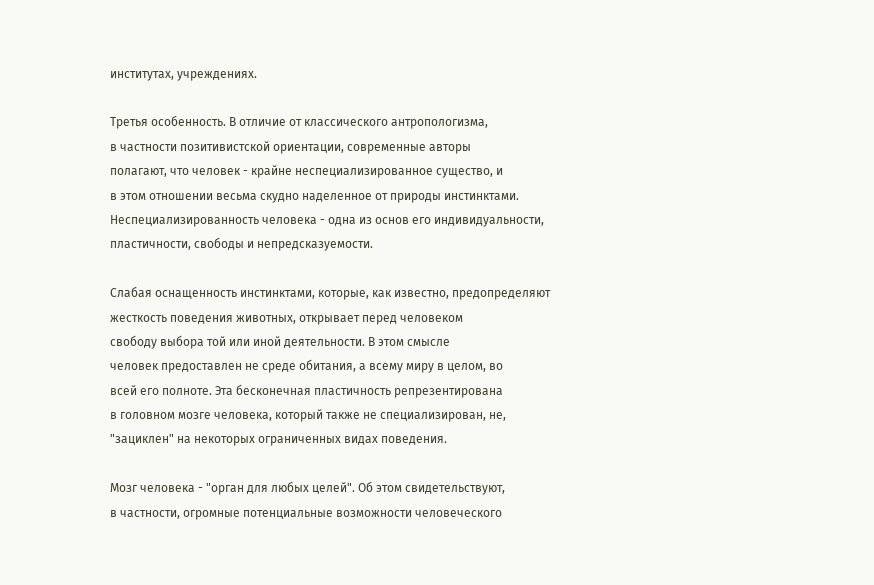институтах, учреждениях.

Третья особенность. В отличие от классического антропологизма,
в частности позитивистской ориентации, современные авторы
полагают, что человек - крайне неспециализированное существо, и
в этом отношении весьма скудно наделенное от природы инстинктами.
Неспециализированность человека - одна из основ его индивидуальности,
пластичности, свободы и непредсказуемости.

Слабая оснащенность инстинктами, которые, как известно, предопределяют
жесткость поведения животных, открывает перед человеком
свободу выбора той или иной деятельности. В этом смысле
человек предоставлен не среде обитания, а всему миру в целом, во
всей его полноте. Эта бесконечная пластичность репрезентирована
в головном мозге человека, который также не специализирован, не,
"зациклен" на некоторых ограниченных видах поведения.

Мозг человека - "орган для любых целей". Об этом свидетельствуют,
в частности, огромные потенциальные возможности человеческого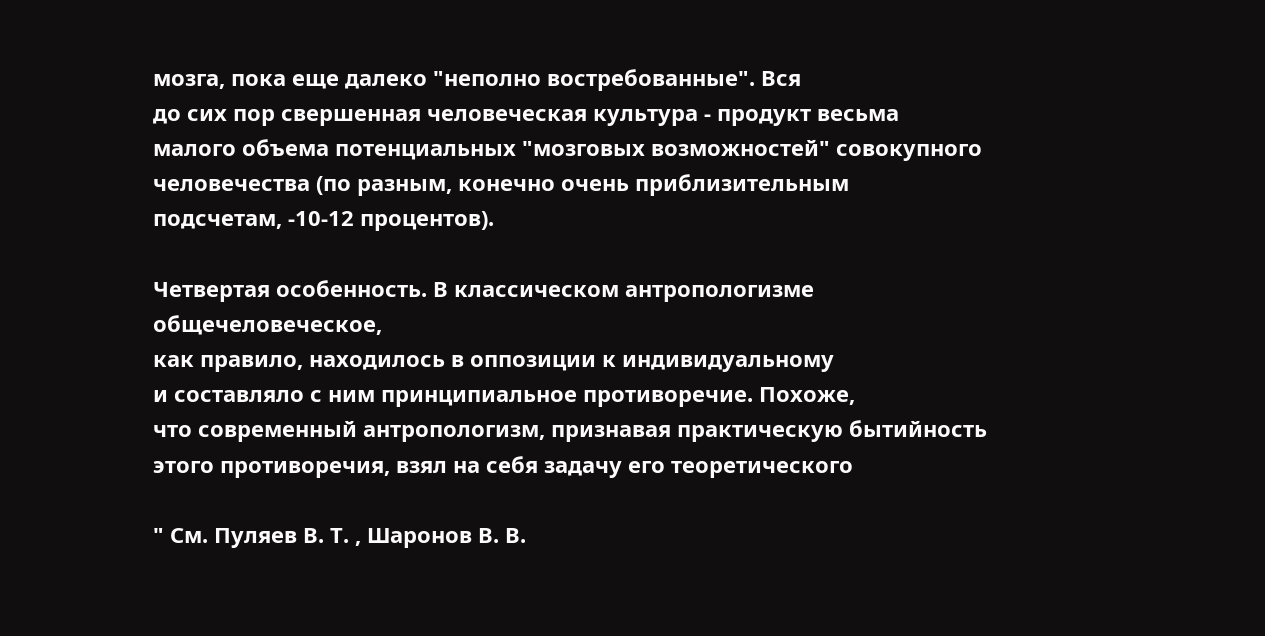мозга, пока еще далеко "неполно востребованные". Вся
до сих пор свершенная человеческая культура - продукт весьма
малого объема потенциальных "мозговых возможностей" совокупного
человечества (по разным, конечно очень приблизительным
подсчетам, -10-12 процентов).

Четвертая особенность. В классическом антропологизме общечеловеческое,
как правило, находилось в оппозиции к индивидуальному
и составляло с ним принципиальное противоречие. Похоже,
что современный антропологизм, признавая практическую бытийность
этого противоречия, взял на себя задачу его теоретического

" См. Пуляев В. Т. , Шаронов В. В.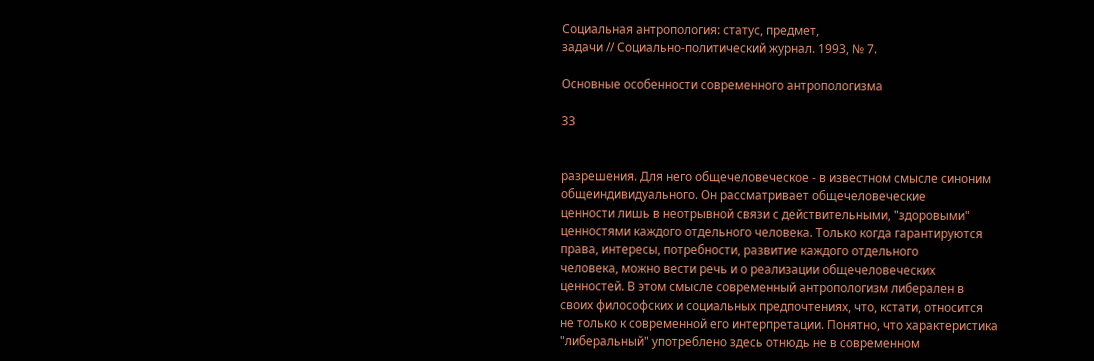Социальная антропология: статус, предмет,
задачи // Социально-политический журнал. 1993, № 7.

Основные особенности современного антропологизма

33


разрешения. Для него общечеловеческое - в известном смысле синоним
общеиндивидуального. Он рассматривает общечеловеческие
ценности лишь в неотрывной связи с действительными, "здоровыми"
ценностями каждого отдельного человека. Только когда гарантируются
права, интересы, потребности, развитие каждого отдельного
человека, можно вести речь и о реализации общечеловеческих
ценностей. В этом смысле современный антропологизм либерален в
своих философских и социальных предпочтениях, что, кстати, относится
не только к современной его интерпретации. Понятно, что характеристика
"либеральный" употреблено здесь отнюдь не в современном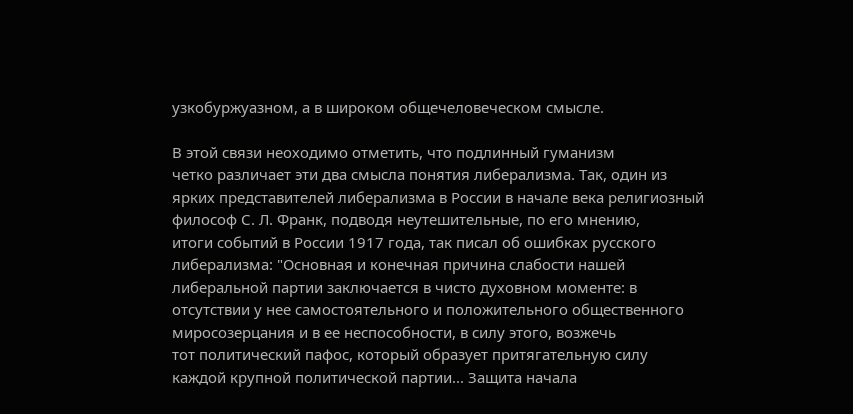узкобуржуазном, а в широком общечеловеческом смысле.

В этой связи неоходимо отметить, что подлинный гуманизм
четко различает эти два смысла понятия либерализма. Так, один из
ярких представителей либерализма в России в начале века религиозный
философ С. Л. Франк, подводя неутешительные, по его мнению,
итоги событий в России 1917 года, так писал об ошибках русского
либерализма: "Основная и конечная причина слабости нашей
либеральной партии заключается в чисто духовном моменте: в
отсутствии у нее самостоятельного и положительного общественного
миросозерцания и в ее неспособности, в силу этого, возжечь
тот политический пафос, который образует притягательную силу
каждой крупной политической партии... Защита начала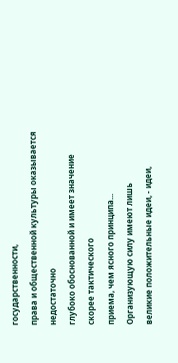государственности,
права и общественной культуры оказывается недостаточно
глубоко обоснованной и имеет значение скорее тактического
приема, чем ясного принципа... Организующую силу имеют лишь
великие положительные идеи, - идеи,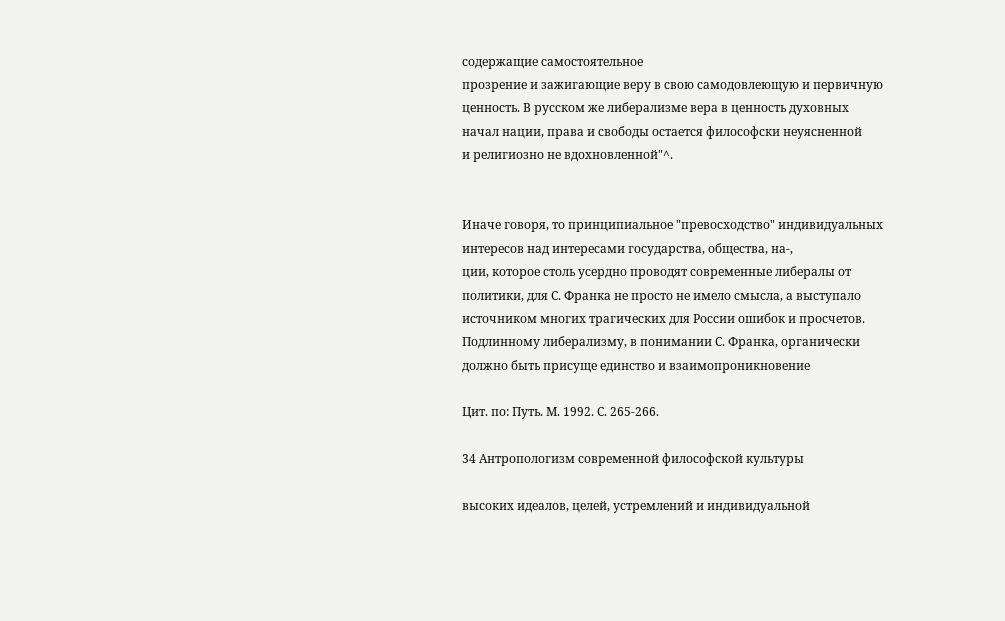содержащие самостоятельное
прозрение и зажигающие веру в свою самодовлеющую и первичную
ценность. В русском же либерализме вера в ценность духовных
начал нации, права и свободы остается философски неуясненной
и религиозно не вдохновленной"^.


Иначе говоря, то принципиальное "превосходство" индивидуальных
интересов над интересами государства, общества, на-,
ции, которое столь усердно проводят современные либералы от
политики, для С. Франка не просто не имело смысла, а выступало
источником многих трагических для России ошибок и просчетов.
Подлинному либерализму, в понимании С. Франка, органически
должно быть присуще единство и взаимопроникновение

Цит. по: Путь. М. 1992. С. 265-266.

34 Антропологизм современной философской культуры

высоких идеалов, целей, устремлений и индивидуальной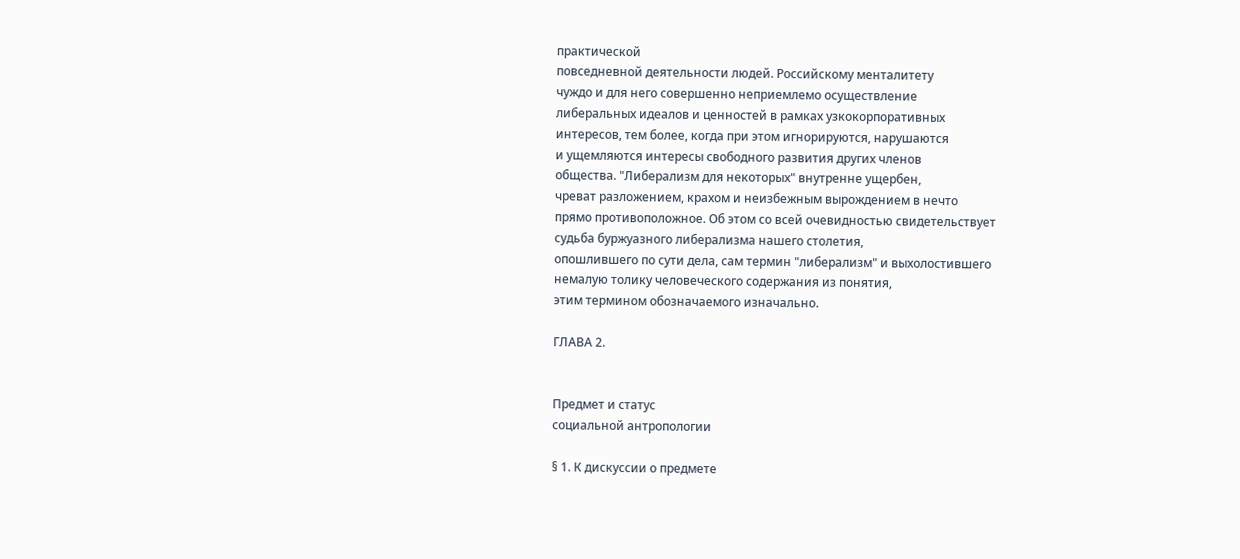практической
повседневной деятельности людей. Российскому менталитету
чуждо и для него совершенно неприемлемо осуществление
либеральных идеалов и ценностей в рамках узкокорпоративных
интересов, тем более, когда при этом игнорируются, нарушаются
и ущемляются интересы свободного развития других членов
общества. "Либерализм для некоторых" внутренне ущербен,
чреват разложением, крахом и неизбежным вырождением в нечто
прямо противоположное. Об этом со всей очевидностью свидетельствует
судьба буржуазного либерализма нашего столетия,
опошлившего по сути дела, сам термин "либерализм" и выхолостившего
немалую толику человеческого содержания из понятия,
этим термином обозначаемого изначально.

ГЛАВА 2.


Предмет и статус
социальной антропологии

§ 1. К дискуссии о предмете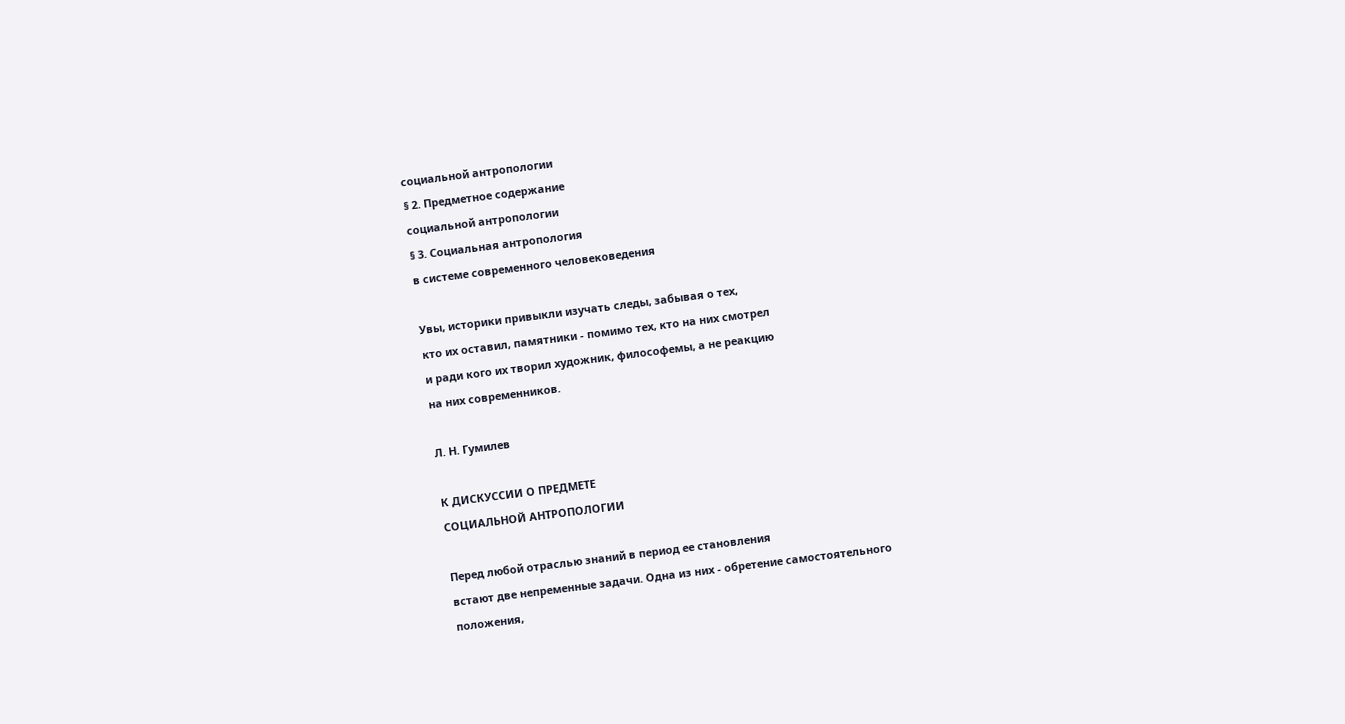социальной антропологии
§ 2. Предметное содержание
социальной антропологии
§ 3. Социальная антропология
в системе современного человековедения

Увы, историки привыкли изучать следы, забывая о тех,
кто их оставил, памятники - помимо тех, кто на них смотрел
и ради кого их творил художник, философемы, а не реакцию
на них современников.

Л. Н. Гумилев

К ДИСКУССИИ О ПРЕДМЕТЕ
СОЦИАЛЬНОЙ АНТРОПОЛОГИИ

Перед любой отраслью знаний в период ее становления
встают две непременные задачи. Одна из них - обретение самостоятельного
положения,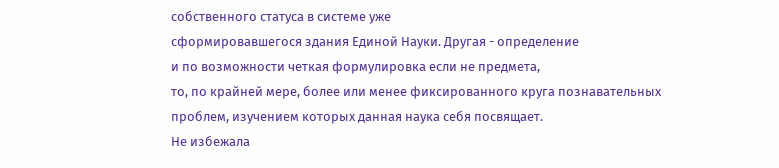собственного статуса в системе уже
сформировавшегося здания Единой Науки. Другая - определение
и по возможности четкая формулировка если не предмета,
то, по крайней мере, более или менее фиксированного круга познавательных
проблем, изучением которых данная наука себя посвящает.
Не избежала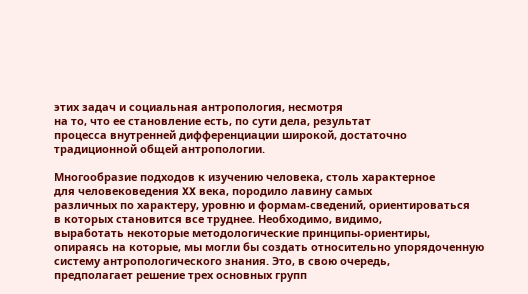этих задач и социальная антропология, несмотря
на то, что ее становление есть, по сути дела, результат
процесса внутренней дифференциации широкой, достаточно
традиционной общей антропологии.

Многообразие подходов к изучению человека, столь характерное
для человековедения XX века, породило лавину самых
различных по характеру, уровню и формам-сведений, ориентироваться
в которых становится все труднее. Необходимо, видимо,
выработать некоторые методологические принципы-ориентиры,
опираясь на которые, мы могли бы создать относительно упорядоченную
систему антропологического знания. Это, в свою очередь,
предполагает решение трех основных групп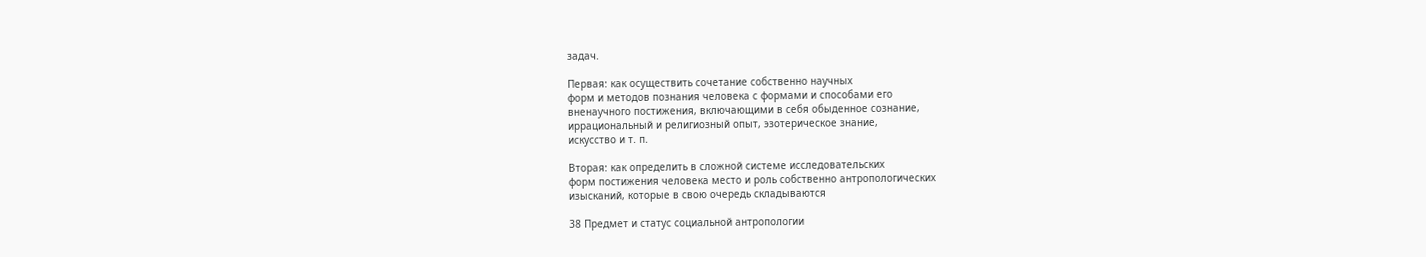задач.

Первая: как осуществить сочетание собственно научных
форм и методов познания человека с формами и способами его
вненаучного постижения, включающими в себя обыденное сознание,
иррациональный и религиозный опыт, эзотерическое знание,
искусство и т. п.

Вторая: как определить в сложной системе исследовательских
форм постижения человека место и роль собственно антропологических
изысканий, которые в свою очередь складываются

38 Предмет и статус социальной антропологии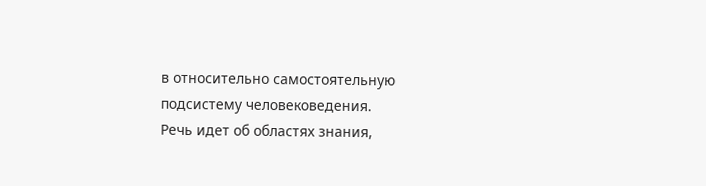в относительно самостоятельную подсистему человековедения.
Речь идет об областях знания,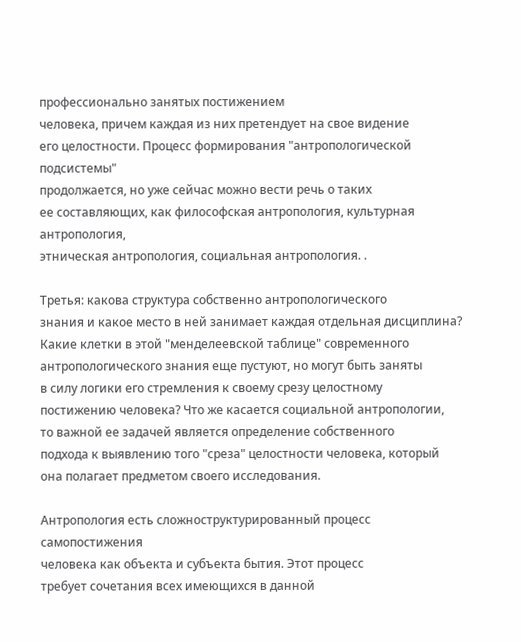профессионально занятых постижением
человека, причем каждая из них претендует на свое видение
его целостности. Процесс формирования "антропологической подсистемы"
продолжается, но уже сейчас можно вести речь о таких
ее составляющих, как философская антропология, культурная антропология,
этническая антропология, социальная антропология. .

Третья: какова структура собственно антропологического
знания и какое место в ней занимает каждая отдельная дисциплина?
Какие клетки в этой "менделеевской таблице" современного
антропологического знания еще пустуют, но могут быть заняты
в силу логики его стремления к своему срезу целостному
постижению человека? Что же касается социальной антропологии,
то важной ее задачей является определение собственного
подхода к выявлению того "среза" целостности человека, который
она полагает предметом своего исследования.

Антропология есть сложноструктурированный процесс самопостижения
человека как объекта и субъекта бытия. Этот процесс
требует сочетания всех имеющихся в данной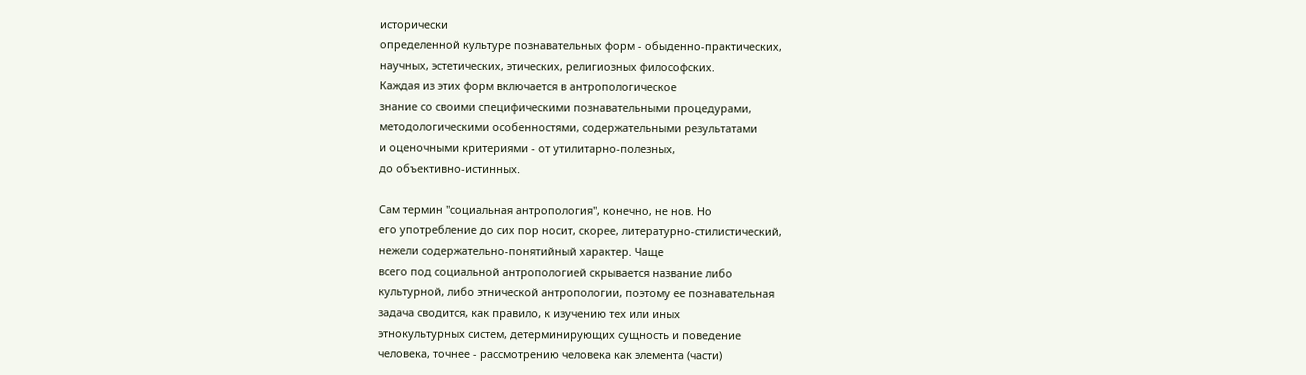исторически
определенной культуре познавательных форм - обыденно-практических,
научных, эстетических, этических, религиозных философских.
Каждая из этих форм включается в антропологическое
знание со своими специфическими познавательными процедурами,
методологическими особенностями, содержательными результатами
и оценочными критериями - от утилитарно-полезных,
до объективно-истинных.

Сам термин "социальная антропология", конечно, не нов. Но
его употребление до сих пор носит, скорее, литературно-стилистический,
нежели содержательно-понятийный характер. Чаще
всего под социальной антропологией скрывается название либо
культурной, либо этнической антропологии, поэтому ее познавательная
задача сводится, как правило, к изучению тех или иных
этнокультурных систем, детерминирующих сущность и поведение
человека, точнее - рассмотрению человека как элемента (части)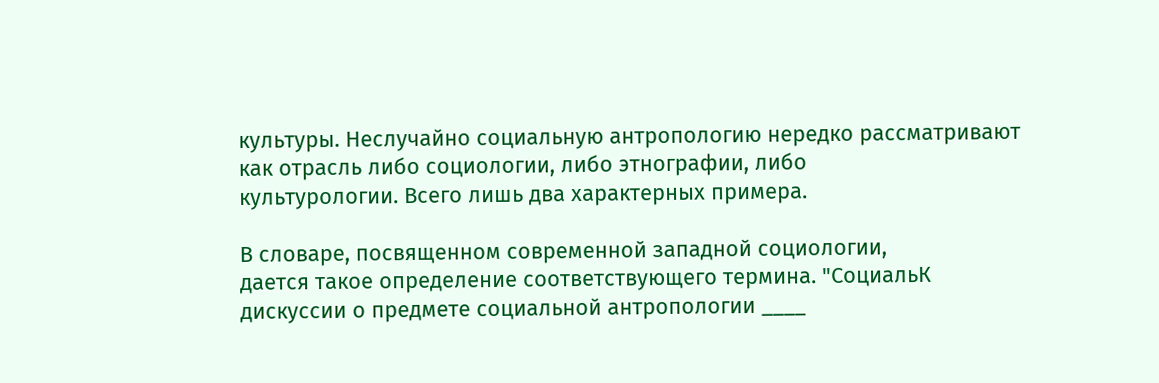культуры. Неслучайно социальную антропологию нередко рассматривают
как отрасль либо социологии, либо этнографии, либо
культурологии. Всего лишь два характерных примера.

В словаре, посвященном современной западной социологии,
дается такое определение соответствующего термина. "СоциальК
дискуссии о предмете социальной антропологии ____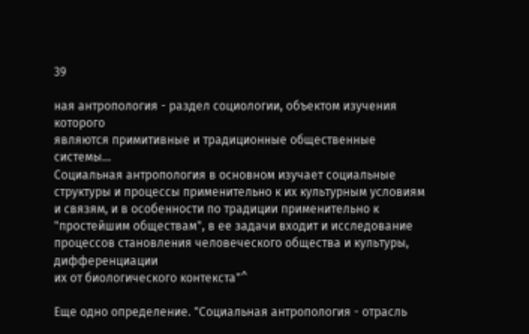39

ная антропология - раздел социологии, объектом изучения которого
являются примитивные и традиционные общественные системы...
Социальная антропология в основном изучает социальные
структуры и процессы применительно к их культурным условиям
и связям, и в особенности по традиции применительно к
"простейшим обществам", в ее задачи входит и исследование
процессов становления человеческого общества и культуры, дифференциации
их от биологического контекста"^

Еще одно определение. "Социальная антропология - отрасль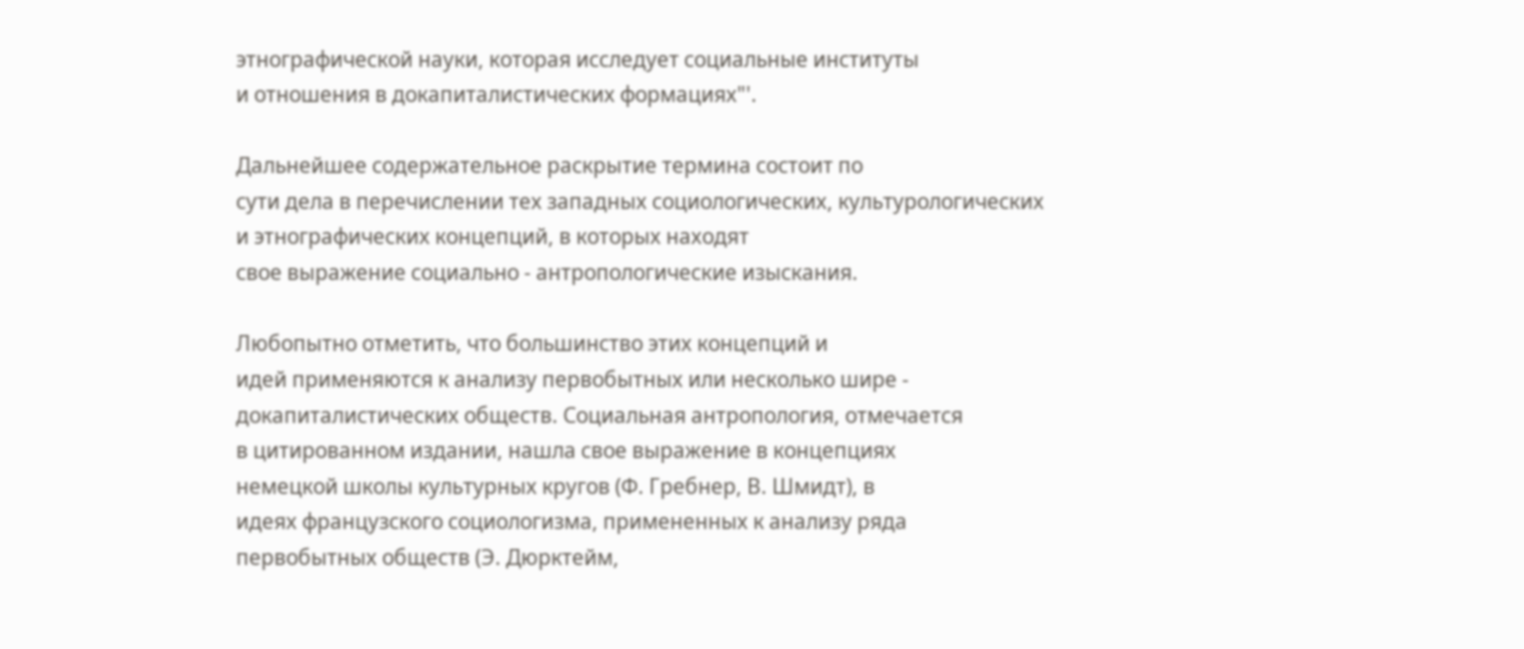этнографической науки, которая исследует социальные институты
и отношения в докапиталистических формациях"'.

Дальнейшее содержательное раскрытие термина состоит по
сути дела в перечислении тех западных социологических, культурологических
и этнографических концепций, в которых находят
свое выражение социально - антропологические изыскания.

Любопытно отметить, что большинство этих концепций и
идей применяются к анализу первобытных или несколько шире -
докапиталистических обществ. Социальная антропология, отмечается
в цитированном издании, нашла свое выражение в концепциях
немецкой школы культурных кругов (Ф. Гребнер, В. Шмидт), в
идеях французского социологизма, примененных к анализу ряда
первобытных обществ (Э. Дюрктейм,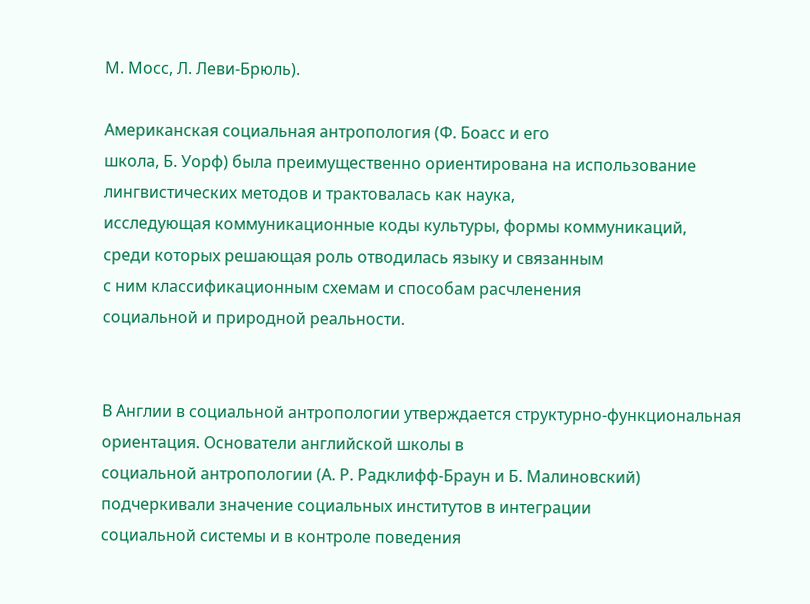М. Мосс, Л. Леви-Брюль).

Американская социальная антропология (Ф. Боасс и его
школа, Б. Уорф) была преимущественно ориентирована на использование
лингвистических методов и трактовалась как наука,
исследующая коммуникационные коды культуры, формы коммуникаций,
среди которых решающая роль отводилась языку и связанным
с ним классификационным схемам и способам расчленения
социальной и природной реальности.


В Англии в социальной антропологии утверждается структурно-функциональная
ориентация. Основатели английской школы в
социальной антропологии (А. Р. Радклифф-Браун и Б. Малиновский)
подчеркивали значение социальных институтов в интеграции
социальной системы и в контроле поведения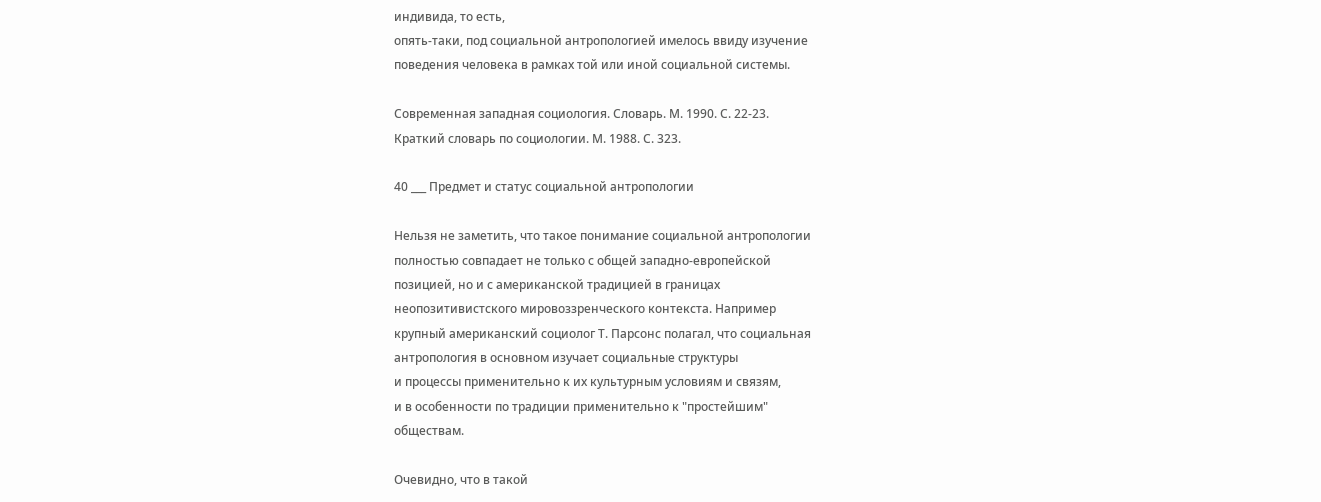индивида, то есть,
опять-таки, под социальной антропологией имелось ввиду изучение
поведения человека в рамках той или иной социальной системы.

Современная западная социология. Словарь. М. 1990. С. 22-23.
Краткий словарь по социологии. М. 1988. С. 323.

40 ___ Предмет и статус социальной антропологии

Нельзя не заметить, что такое понимание социальной антропологии
полностью совпадает не только с общей западно-европейской
позицией, но и с американской традицией в границах
неопозитивистского мировоззренческого контекста. Например
крупный американский социолог Т. Парсонс полагал, что социальная
антропология в основном изучает социальные структуры
и процессы применительно к их культурным условиям и связям,
и в особенности по традиции применительно к "простейшим"
обществам.

Очевидно, что в такой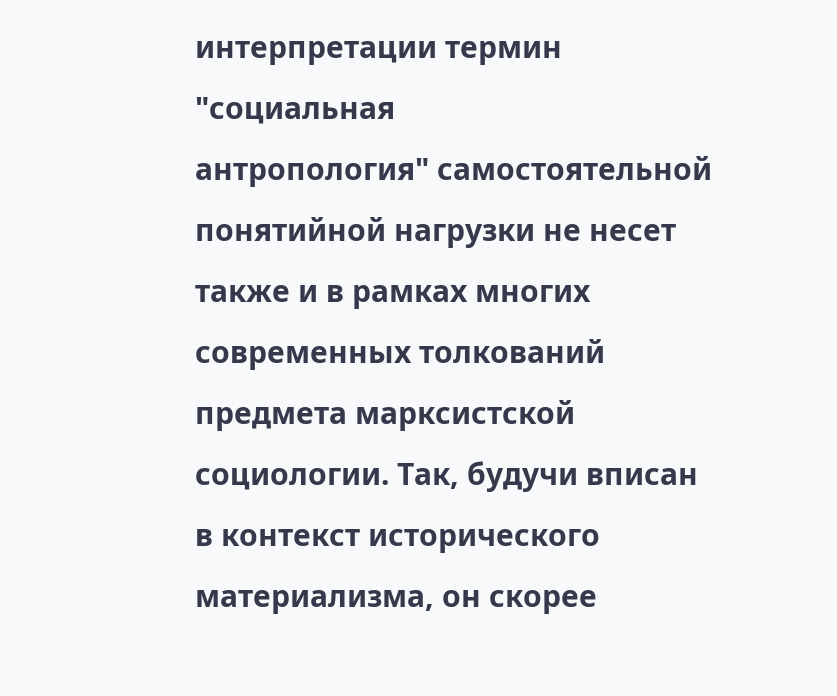интерпретации термин "социальная
антропология" самостоятельной понятийной нагрузки не несет
также и в рамках многих современных толкований предмета марксистской
социологии. Так, будучи вписан в контекст исторического
материализма, он скорее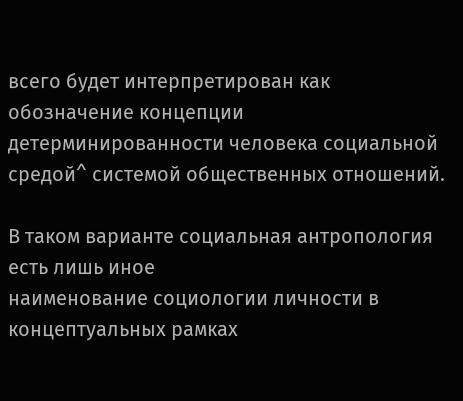всего будет интерпретирован как
обозначение концепции детерминированности человека социальной
средой^ системой общественных отношений.

В таком варианте социальная антропология есть лишь иное
наименование социологии личности в концептуальных рамках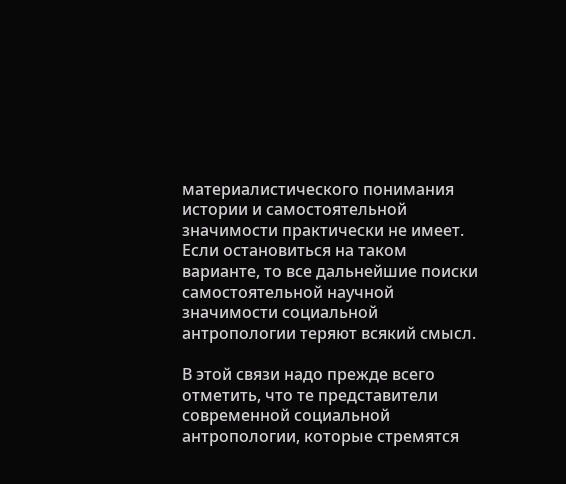материалистического понимания истории и самостоятельной
значимости практически не имеет. Если остановиться на таком
варианте, то все дальнейшие поиски самостоятельной научной
значимости социальной антропологии теряют всякий смысл.

В этой связи надо прежде всего отметить, что те представители
современной социальной антропологии, которые стремятся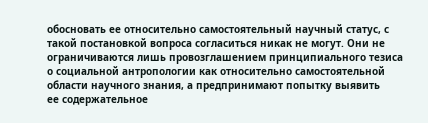обосновать ее относительно самостоятельный научный статус, с
такой постановкой вопроса согласиться никак не могут. Они не
ограничиваются лишь провозглашением принципиального тезиса
о социальной антропологии как относительно самостоятельной
области научного знания, а предпринимают попытку выявить
ее содержательное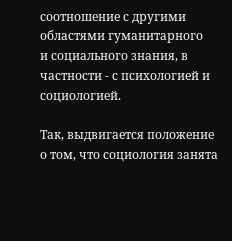соотношение с другими областями гуманитарного
и социального знания, в частности - с психологией и
социологией.

Так, выдвигается положение о том, что социология занята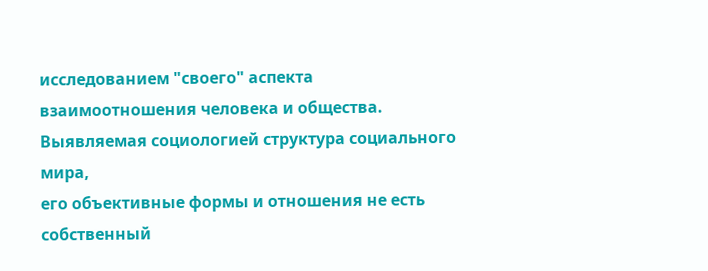исследованием "своего" аспекта взаимоотношения человека и общества.
Выявляемая социологией структура социального мира,
его объективные формы и отношения не есть собственный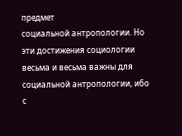предмет
социальной антропологии. Но эти достижения социологии
весьма и весьма важны для социальной антропологии, ибо с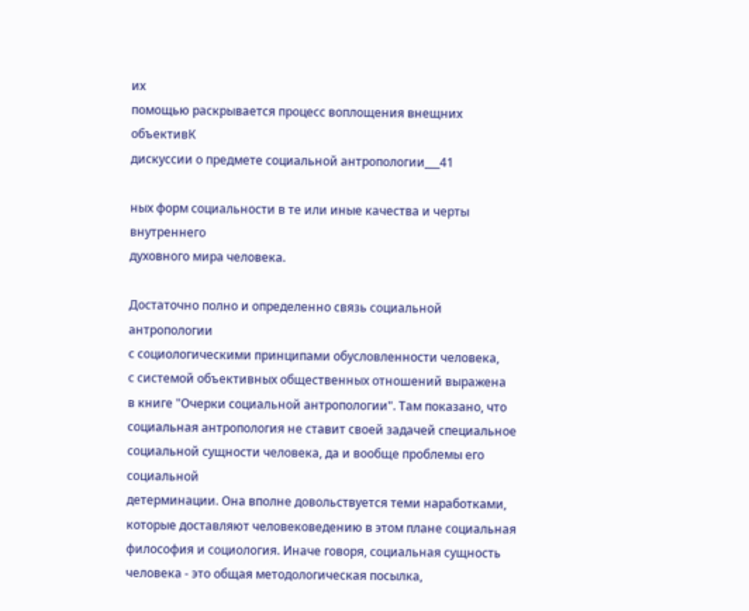их
помощью раскрывается процесс воплощения внещних объективК
дискуссии о предмете социальной антропологии___41

ных форм социальности в те или иные качества и черты внутреннего
духовного мира человека.

Достаточно полно и определенно связь социальной антропологии
с социологическими принципами обусловленности человека,
с системой объективных общественных отношений выражена
в книге "Очерки социальной антропологии". Там показано, что
социальная антропология не ставит своей задачей специальное
социальной сущности человека, да и вообще проблемы его социальной
детерминации. Она вполне довольствуется теми наработками,
которые доставляют человековедению в этом плане социальная
философия и социология. Иначе говоря, социальная сущность
человека - это общая методологическая посылка,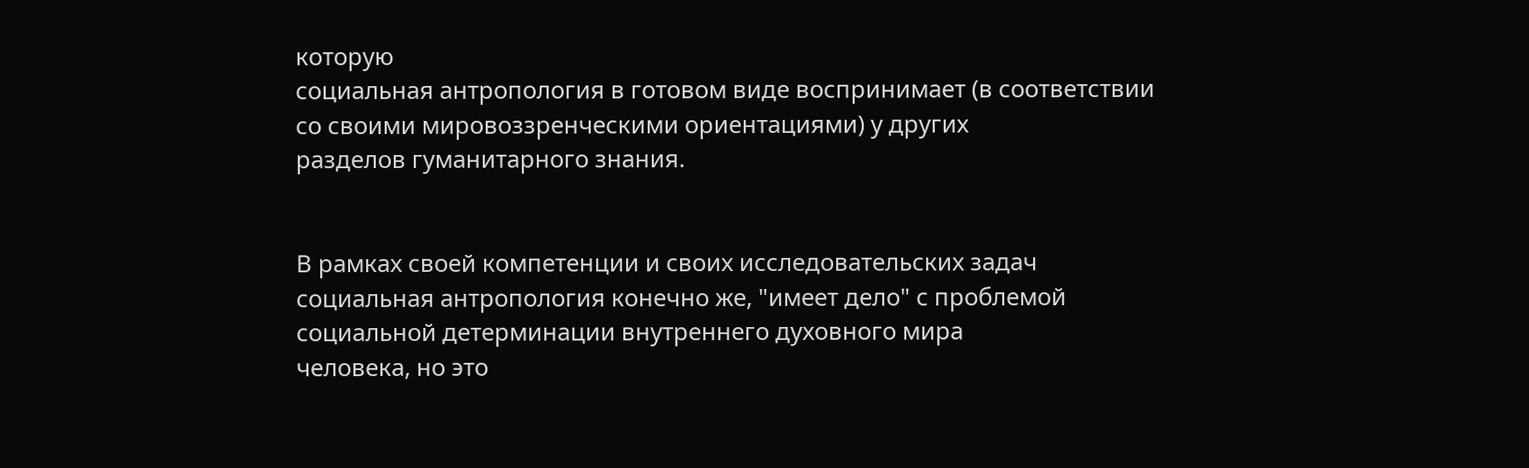которую
социальная антропология в готовом виде воспринимает (в соответствии
со своими мировоззренческими ориентациями) у других
разделов гуманитарного знания.


В рамках своей компетенции и своих исследовательских задач
социальная антропология конечно же, "имеет дело" с проблемой
социальной детерминации внутреннего духовного мира
человека, но это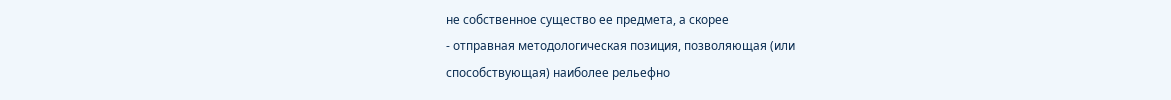не собственное существо ее предмета, а скорее
- отправная методологическая позиция, позволяющая (или
способствующая) наиболее рельефно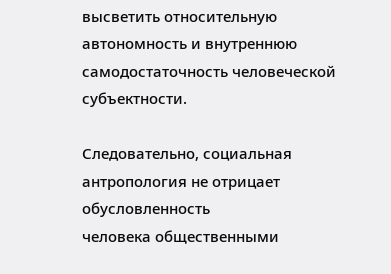высветить относительную
автономность и внутреннюю самодостаточность человеческой
субъектности.

Следовательно, социальная антропология не отрицает обусловленность
человека общественными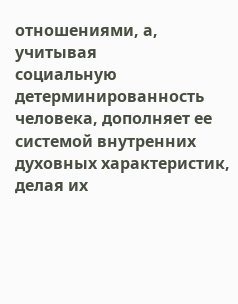отношениями, а, учитывая
социальную детерминированность человека, дополняет ее
системой внутренних духовных характеристик, делая их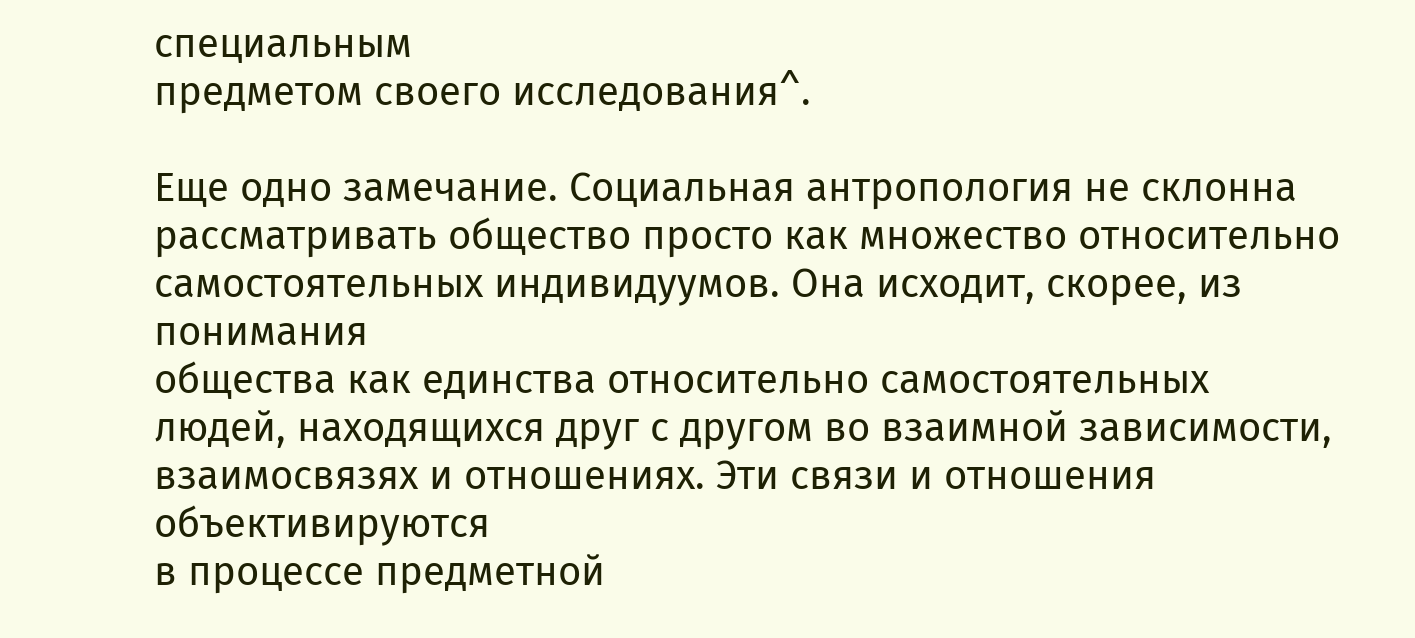специальным
предметом своего исследования^.

Еще одно замечание. Социальная антропология не склонна
рассматривать общество просто как множество относительно
самостоятельных индивидуумов. Она исходит, скорее, из понимания
общества как единства относительно самостоятельных
людей, находящихся друг с другом во взаимной зависимости,
взаимосвязях и отношениях. Эти связи и отношения объективируются
в процессе предметной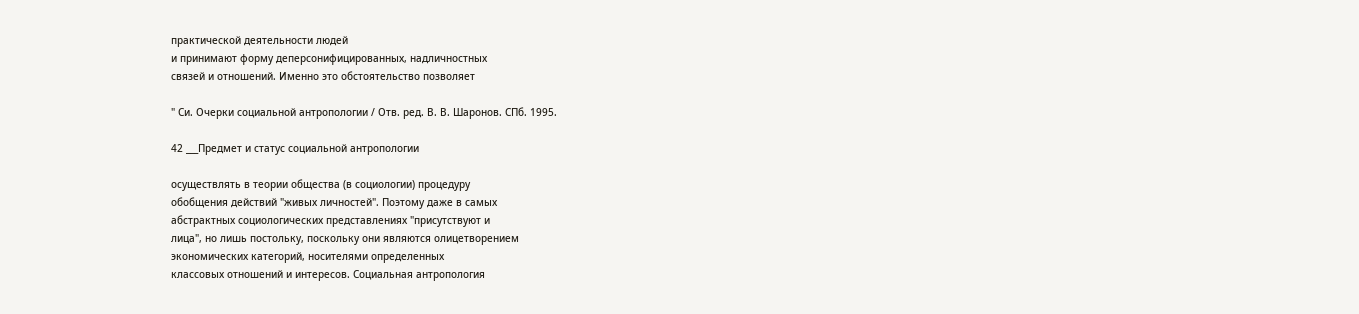практической деятельности людей
и принимают форму деперсонифицированных, надличностных
связей и отношений. Именно это обстоятельство позволяет

" Си. Очерки социальной антропологии / Отв. ред. В. В. Шаронов. СПб. 1995.

42 ___Предмет и статус социальной антропологии

осуществлять в теории общества (в социологии) процедуру
обобщения действий "живых личностей". Поэтому даже в самых
абстрактных социологических представлениях "присутствуют и
лица", но лишь постольку, поскольку они являются олицетворением
экономических категорий, носителями определенных
классовых отношений и интересов. Социальная антропология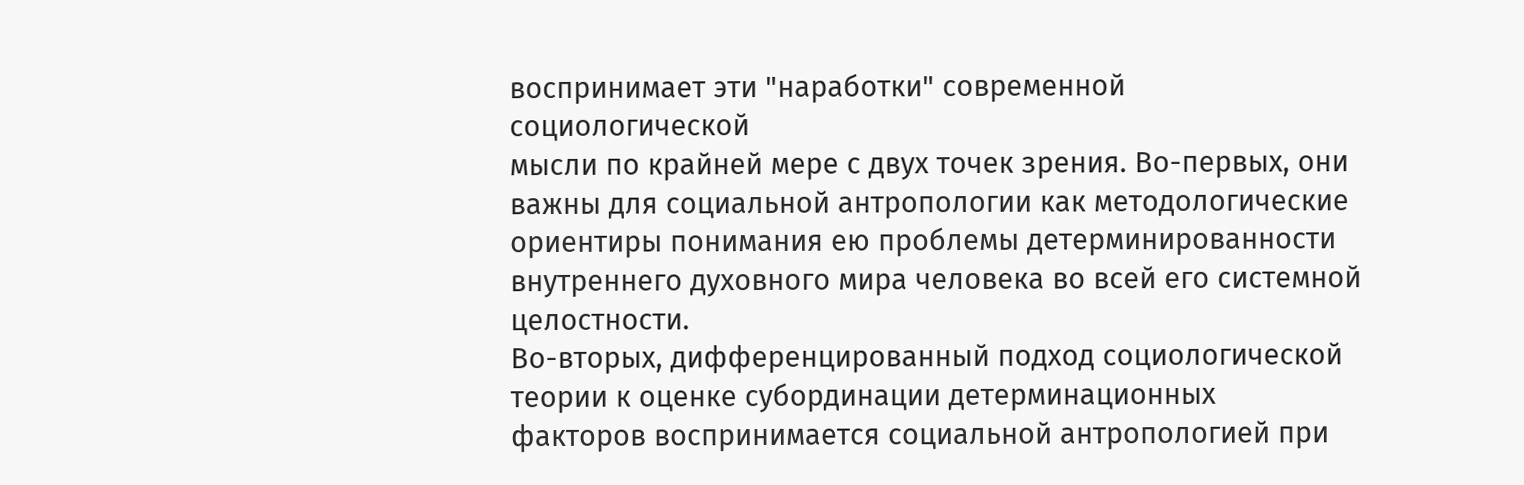воспринимает эти "наработки" современной социологической
мысли по крайней мере с двух точек зрения. Во-первых, они
важны для социальной антропологии как методологические
ориентиры понимания ею проблемы детерминированности
внутреннего духовного мира человека во всей его системной целостности.
Во-вторых, дифференцированный подход социологической
теории к оценке субординации детерминационных
факторов воспринимается социальной антропологией при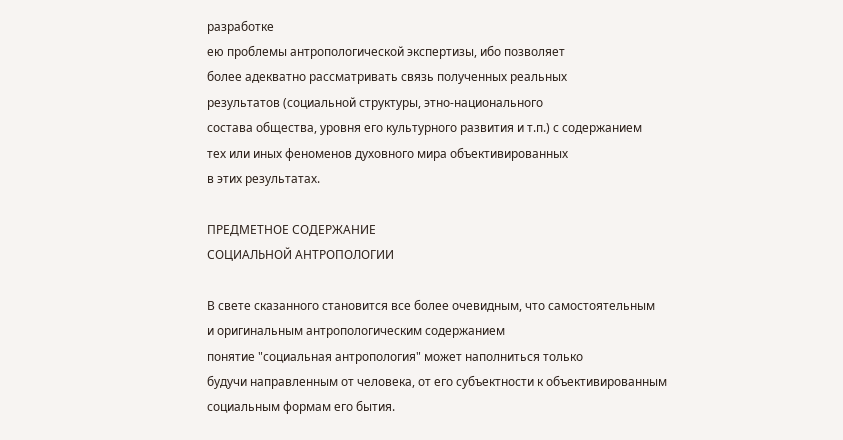разработке
ею проблемы антропологической экспертизы, ибо позволяет
более адекватно рассматривать связь полученных реальных
результатов (социальной структуры, этно-национального
состава общества, уровня его культурного развития и т.п.) с содержанием
тех или иных феноменов духовного мира объективированных
в этих результатах.

ПРЕДМЕТНОЕ СОДЕРЖАНИЕ
СОЦИАЛЬНОЙ АНТРОПОЛОГИИ

В свете сказанного становится все более очевидным, что самостоятельным
и оригинальным антропологическим содержанием
понятие "социальная антропология" может наполниться только
будучи направленным от человека, от его субъектности к объективированным
социальным формам его бытия.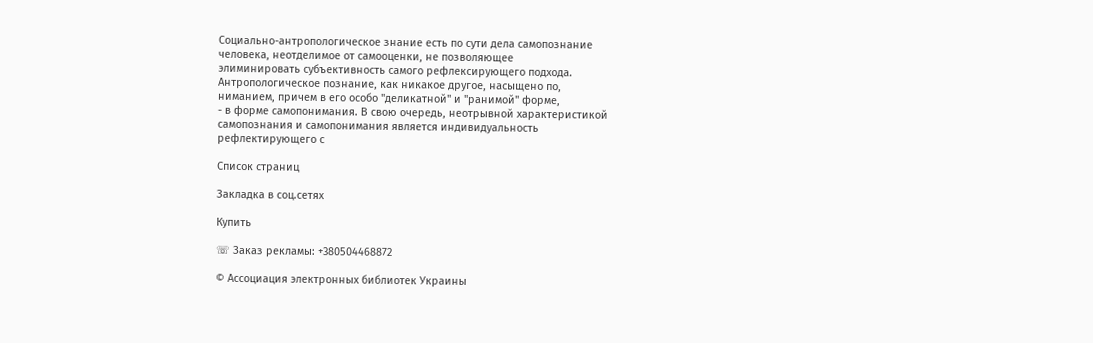Социально-антропологическое знание есть по сути дела самопознание
человека, неотделимое от самооценки, не позволяющее
элиминировать субъективность самого рефлексирующего подхода.
Антропологическое познание, как никакое другое, насыщено по,
ниманием, причем в его особо "деликатной" и "ранимой" форме,
- в форме самопонимания. В свою очередь, неотрывной характеристикой
самопознания и самопонимания является индивидуальность
рефлектирующего с

Список страниц

Закладка в соц.сетях

Купить

☏ Заказ рекламы: +380504468872

© Ассоциация электронных библиотек Украины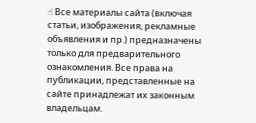☝ Все материалы сайта (включая статьи, изображения, рекламные объявления и пр.) предназначены только для предварительного ознакомления. Все права на публикации, представленные на сайте принадлежат их законным владельцам.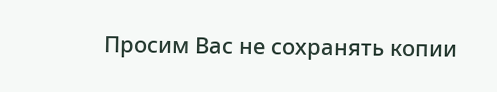Просим Вас не сохранять копии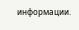информации.